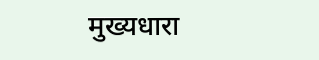मुख्यधारा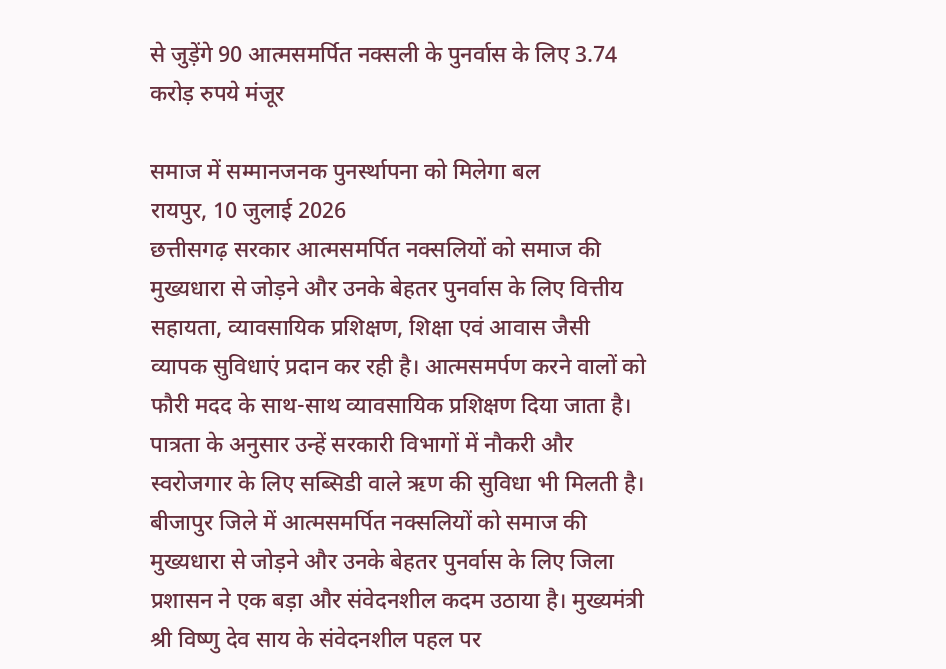से जुड़ेंगे 90 आत्मसमर्पित नक्सली के पुनर्वास के लिए 3.74 करोड़ रुपये मंजूर

समाज में सम्मानजनक पुनर्स्थापना को मिलेगा बल
रायपुर, 10 जुलाई 2026
छत्तीसगढ़ सरकार आत्मसमर्पित नक्सलियों को समाज की मुख्यधारा से जोड़ने और उनके बेहतर पुनर्वास के लिए वित्तीय सहायता, व्यावसायिक प्रशिक्षण, शिक्षा एवं आवास जैसी व्यापक सुविधाएं प्रदान कर रही है। आत्मसमर्पण करने वालों को फौरी मदद के साथ-साथ व्यावसायिक प्रशिक्षण दिया जाता है। पात्रता के अनुसार उन्हें सरकारी विभागों में नौकरी और स्वरोजगार के लिए सब्सिडी वाले ऋण की सुविधा भी मिलती है।
बीजापुर जिले में आत्मसमर्पित नक्सलियों को समाज की मुख्यधारा से जोड़ने और उनके बेहतर पुनर्वास के लिए जिला प्रशासन ने एक बड़ा और संवेदनशील कदम उठाया है। मुख्यमंत्री श्री विष्णु देव साय के संवेदनशील पहल पर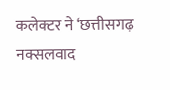कलेक्टर ने ‘छत्तीसगढ़ नक्सलवाद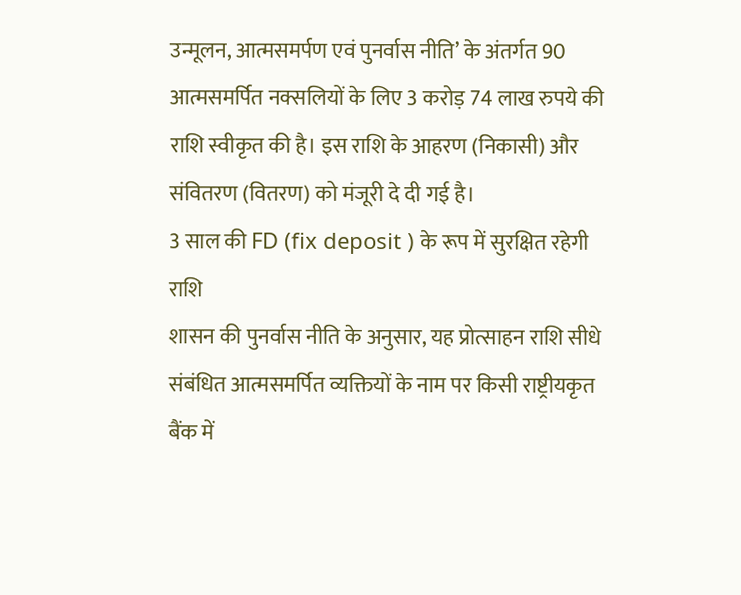उन्मूलन, आत्मसमर्पण एवं पुनर्वास नीति’ के अंतर्गत 90 आत्मसमर्पित नक्सलियों के लिए 3 करोड़ 74 लाख रुपये की राशि स्वीकृत की है। इस राशि के आहरण (निकासी) और संवितरण (वितरण) को मंजूरी दे दी गई है।
3 साल की FD (fix deposit ) के रूप में सुरक्षित रहेगी राशि
शासन की पुनर्वास नीति के अनुसार, यह प्रोत्साहन राशि सीधे संबंधित आत्मसमर्पित व्यक्तियों के नाम पर किसी राष्ट्रीयकृत बैंक में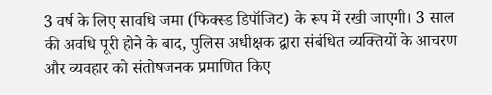3 वर्ष के लिए सावधि जमा (फिक्स्ड डिपॉजिट) के रूप में रखी जाएगी। 3 साल की अवधि पूरी होने के बाद, पुलिस अधीक्षक द्वारा संबंधित व्यक्तियों के आचरण और व्यवहार को संतोषजनक प्रमाणित किए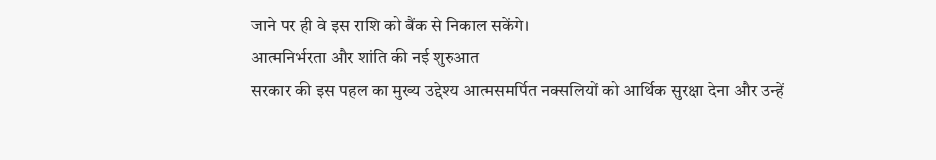जाने पर ही वे इस राशि को बैंक से निकाल सकेंगे।
आत्मनिर्भरता और शांति की नई शुरुआत
सरकार की इस पहल का मुख्य उद्देश्य आत्मसमर्पित नक्सलियों को आर्थिक सुरक्षा देना और उन्हें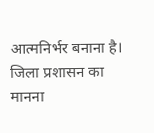आत्मनिर्भर बनाना है। जिला प्रशासन का मानना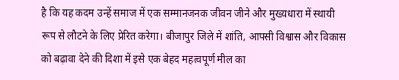है कि यह कदम उन्हें समाज में एक सम्मानजनक जीवन जीने और मुख्यधारा में स्थायी रूप से लौटने के लिए प्रेरित करेगा। बीजापुर जिले में शांति, आपसी विश्वास और विकास को बढ़ावा देने की दिशा में इसे एक बेहद महत्वपूर्ण मील का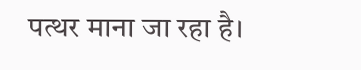पत्थर माना जा रहा है।